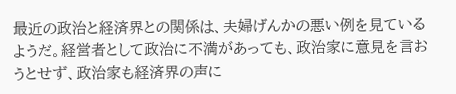最近の政治と経済界との関係は、夫婦げんかの悪い例を見ているようだ。経営者として政治に不満があっても、政治家に意見を言おうとせず、政治家も経済界の声に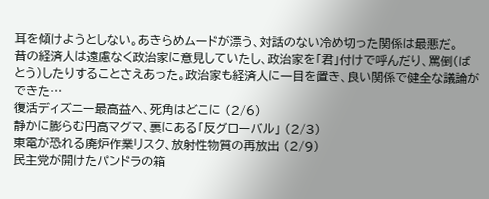耳を傾けようとしない。あきらめムードが漂う、対話のない冷め切った関係は最悪だ。
昔の経済人は遠慮なく政治家に意見していたし、政治家を「君」付けで呼んだり、罵倒(ばとう)したりすることさえあった。政治家も経済人に一目を置き、良い関係で健全な議論ができた…
復活ディズニー最高益へ、死角はどこに (2/6)
静かに膨らむ円高マグマ、裏にある「反グローバル」 (2/3)
東電が恐れる廃炉作業リスク、放射性物質の再放出 (2/9)
民主党が開けたパンドラの箱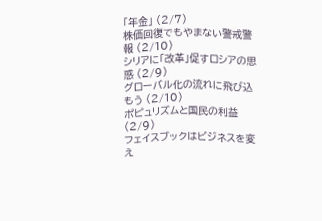「年金」 (2/7)
株価回復でもやまない警戒警報 (2/10)
シリアに「改革」促すロシアの思惑 (2/9)
グローバル化の流れに飛び込もう (2/10)
ポピュリズムと国民の利益 (2/9)
フェイスブックはビジネスを変え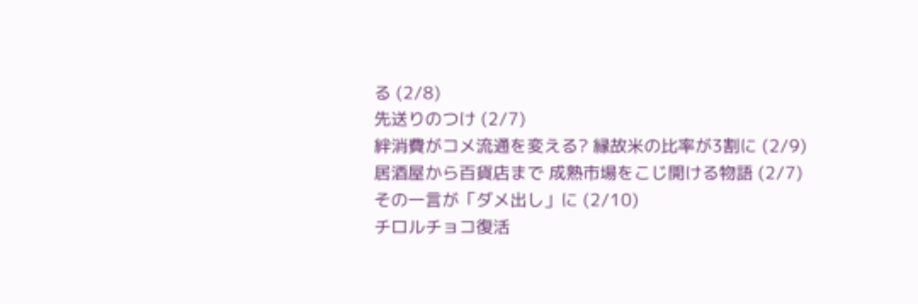る (2/8)
先送りのつけ (2/7)
絆消費がコメ流通を変える? 縁故米の比率が3割に (2/9)
居酒屋から百貨店まで 成熟市場をこじ開ける物語 (2/7)
その一言が「ダメ出し」に (2/10)
チロルチョコ復活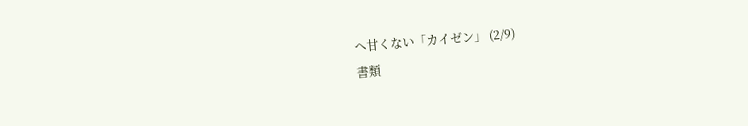へ甘くない「カイゼン」 (2/9)
書類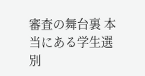審査の舞台裏 本当にある学生選別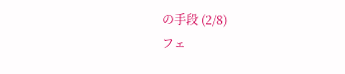の手段 (2/8)
フェ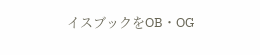イスブックをOB・OG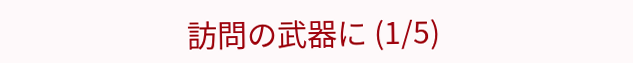訪問の武器に (1/5)